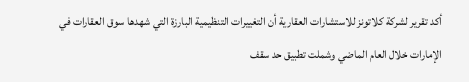أكد تقرير لشركة كلاتونز للاستشارات العقارية أن التغييرات التنظيمية البارزة التي شهدها سوق العقارات في الإمارات خلال العام الماضي وشملت تطبيق حد سقف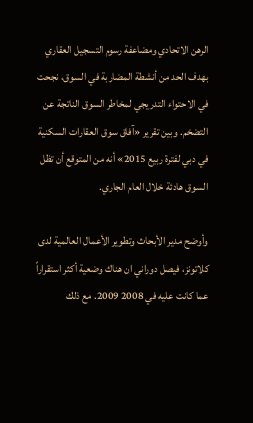الرهن الاتحادي ومضاعفة رسوم التسجيل العقاري بهدف الحد من أنشطة المضاربة في السوق، نجحت في الاحتواء التدريجي لمخاطر السوق الناتجة عن التضخم. وبين تقرير «آفاق سوق العقارات السكنية في دبي لفترة ربيع 2015» أنه من المتوقع أن تظل السوق هادئة خلال العام الجاري.

وأوضح مدير الأبحاث وتطوير الأعمال العالمية لدى كلاتونز، فيصل دوراني ان هناك وضعية أكثر استقراراً عما كانت عليه في 2008 2009. مع ذلك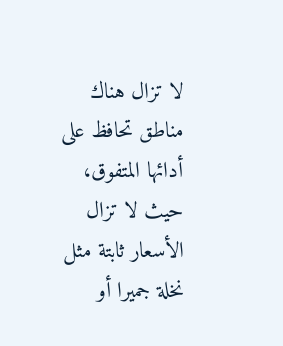لا تزال هناك مناطق تحافظ على أدائها المتفوق، حيث لا تزال الأسعار ثابتة مثل نخلة جميرا أو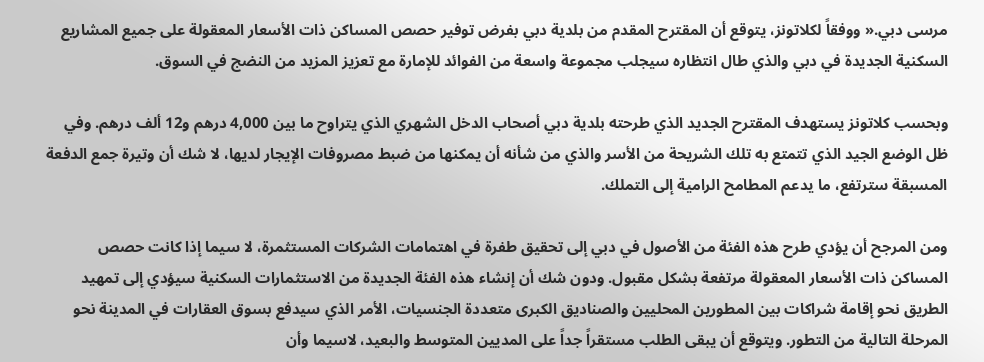مرسى دبي.« ووفقاً لكلاتونز، يتوقع أن المقترح المقدم من بلدية دبي بفرض توفير حصص المساكن ذات الأسعار المعقولة على جميع المشاريع السكنية الجديدة في دبي والذي طال انتظاره سيجلب مجموعة واسعة من الفوائد للإمارة مع تعزيز المزيد من النضج في السوق.

وبحسب كلاتونز يستهدف المقترح الجديد الذي طرحته بلدية دبي أصحاب الدخل الشهري الذي يتراوح ما بين 4,000 درهم و12 ألف درهم. وفي ظل الوضع الجيد الذي تتمتع به تلك الشريحة من الأسر والذي من شأنه أن يمكنها من ضبط مصروفات الإيجار لديها، لا شك أن وتيرة جمع الدفعة المسبقة سترتفع، ما يدعم المطامح الرامية إلى التملك.

ومن المرجح أن يؤدي طرح هذه الفئة من الأصول في دبي إلى تحقيق طفرة في اهتمامات الشركات المستثمرة، لا سيما إذا كانت حصص المساكن ذات الأسعار المعقولة مرتفعة بشكل مقبول. ودون شك أن إنشاء هذه الفئة الجديدة من الاستثمارات السكنية سيؤدي إلى تمهيد الطريق نحو إقامة شراكات بين المطورين المحليين والصناديق الكبرى متعددة الجنسيات، الأمر الذي سيدفع بسوق العقارات في المدينة نحو المرحلة التالية من التطور. ويتوقع أن يبقى الطلب مستقراً جداً على المديين المتوسط والبعيد، لاسيما وأن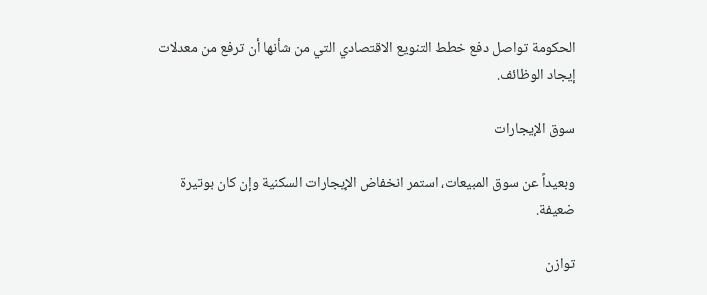الحكومة تواصل دفع خطط التنويع الاقتصادي التي من شأنها أن ترفع من معدلات إيجاد الوظائف.

سوق الإيجارات

وبعيداً عن سوق المبيعات، استمر انخفاض الإيجارات السكنية وإن كان بوتيرة ضعيفة.

توازن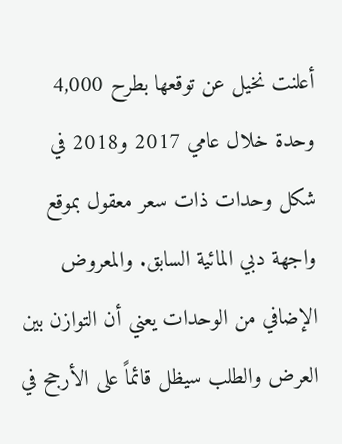أعلنت نخيل عن توقعها بطرح 4,000 وحدة خلال عامي 2017 و2018 في شكل وحدات ذات سعر معقول بموقع واجهة دبي المائية السابق. والمعروض الإضافي من الوحدات يعني أن التوازن بين العرض والطلب سيظل قائماً على الأرجح في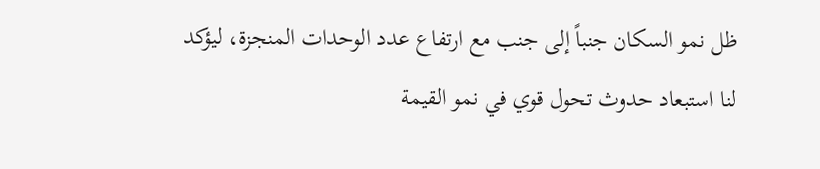ظل نمو السكان جنباً إلى جنب مع ارتفاع عدد الوحدات المنجزة، ليؤكد لنا استبعاد حدوث تحول قوي في نمو القيمة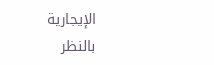الإيجارية بالنظر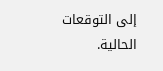إلى التوقعات الحالية.